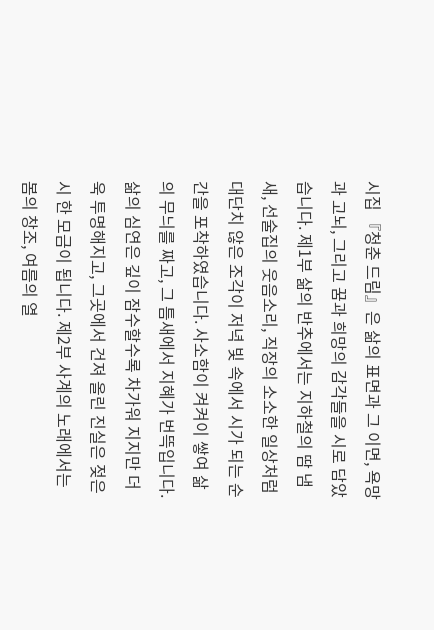시집 『청춘 드림』은 삶의 표면과 그 이면, 욕망과 고뇌, 그리고 꿈과 희망의 감각들을 시로 담았습니다. 제1부 삶의 반추에서는 지하철의 땀 냄새, 선술집의 웃음소리, 직장의 소소한 일상처럼 대단치 않은 조각이 저녁 빛 속에서 시가 되는 순간을 포착하였습니다. 사소함이 켜켜이 쌓여 삶의 무늬를 짜고, 그 틈새에서 지혜가 번뜩입니다. 삶의 심연은 깊이 잠수할수록 차가워 지지만 더욱 투명해지고, 그곳에서 건져 올린 진실은 젖은 시 한 모금이 됩니다. 제2부 사계의 노래에서는 봄의 창조, 여름의 열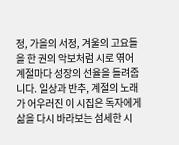정, 가을의 서정, 겨울의 고요들을 한 권의 악보처럼 시로 엮어 계절마다 성장의 선율을 들려줍니다. 일상과 반추, 계절의 노래가 어우러진 이 시집은 독자에게 삶을 다시 바라보는 섬세한 시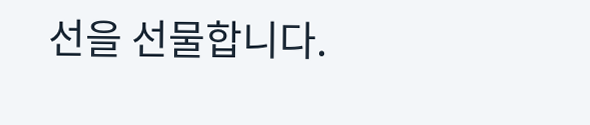선을 선물합니다.